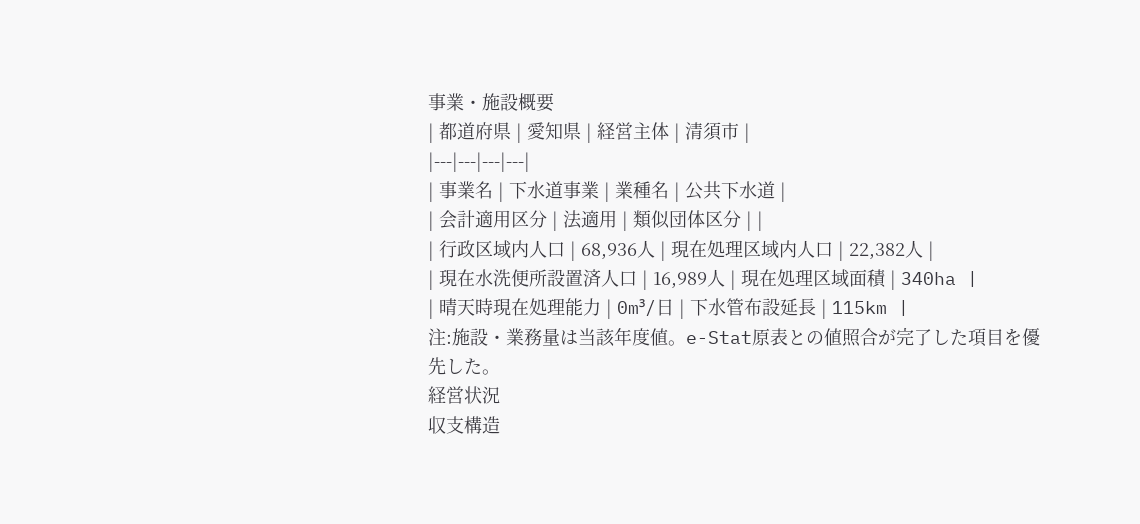事業・施設概要
| 都道府県 | 愛知県 | 経営主体 | 清須市 |
|---|---|---|---|
| 事業名 | 下水道事業 | 業種名 | 公共下水道 |
| 会計適用区分 | 法適用 | 類似団体区分 | |
| 行政区域内人口 | 68,936人 | 現在処理区域内人口 | 22,382人 |
| 現在水洗便所設置済人口 | 16,989人 | 現在処理区域面積 | 340ha |
| 晴天時現在処理能力 | 0m³/日 | 下水管布設延長 | 115km |
注:施設・業務量は当該年度値。e-Stat原表との値照合が完了した項目を優先した。
経営状況
収支構造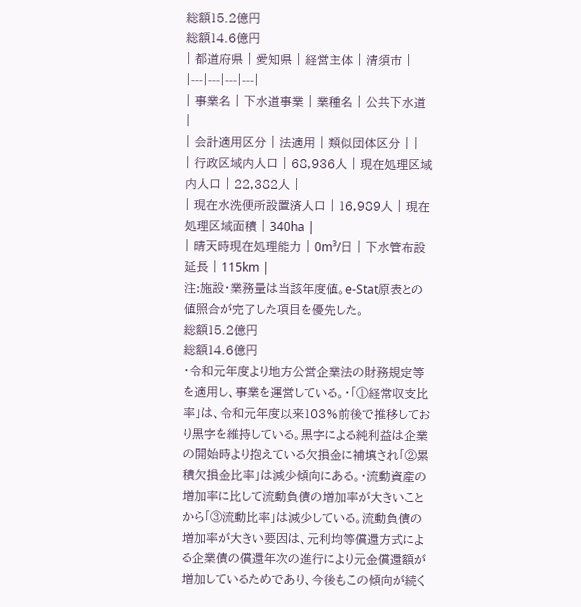総額15.2億円
総額14.6億円
| 都道府県 | 愛知県 | 経営主体 | 清須市 |
|---|---|---|---|
| 事業名 | 下水道事業 | 業種名 | 公共下水道 |
| 会計適用区分 | 法適用 | 類似団体区分 | |
| 行政区域内人口 | 68,936人 | 現在処理区域内人口 | 22,382人 |
| 現在水洗便所設置済人口 | 16,989人 | 現在処理区域面積 | 340ha |
| 晴天時現在処理能力 | 0m³/日 | 下水管布設延長 | 115km |
注:施設・業務量は当該年度値。e-Stat原表との値照合が完了した項目を優先した。
総額15.2億円
総額14.6億円
・令和元年度より地方公営企業法の財務規定等を適用し、事業を運営している。・「①経常収支比率」は、令和元年度以来103%前後で推移しており黒字を維持している。黒字による純利益は企業の開始時より抱えている欠損金に補填され「②累積欠損金比率」は減少傾向にある。・流動資産の増加率に比して流動負債の増加率が大きいことから「③流動比率」は減少している。流動負債の増加率が大きい要因は、元利均等償還方式による企業債の償還年次の進行により元金償還額が増加しているためであり、今後もこの傾向が続く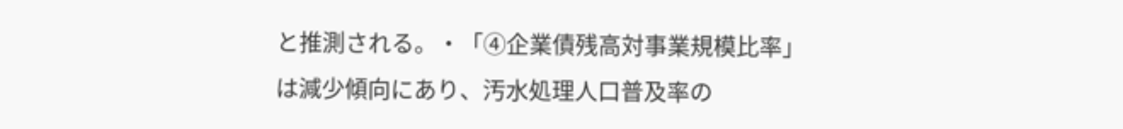と推測される。・「④企業債残高対事業規模比率」は減少傾向にあり、汚水処理人口普及率の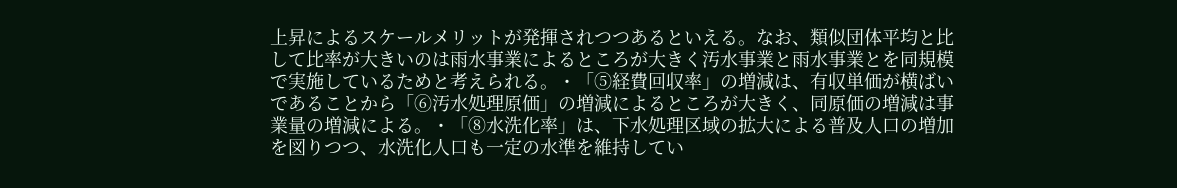上昇によるスケールメリットが発揮されつつあるといえる。なお、類似団体平均と比して比率が大きいのは雨水事業によるところが大きく汚水事業と雨水事業とを同規模で実施しているためと考えられる。・「⑤経費回収率」の増減は、有収単価が横ばいであることから「⑥汚水処理原価」の増減によるところが大きく、同原価の増減は事業量の増減による。・「⑧水洗化率」は、下水処理区域の拡大による普及人口の増加を図りつつ、水洗化人口も一定の水準を維持してい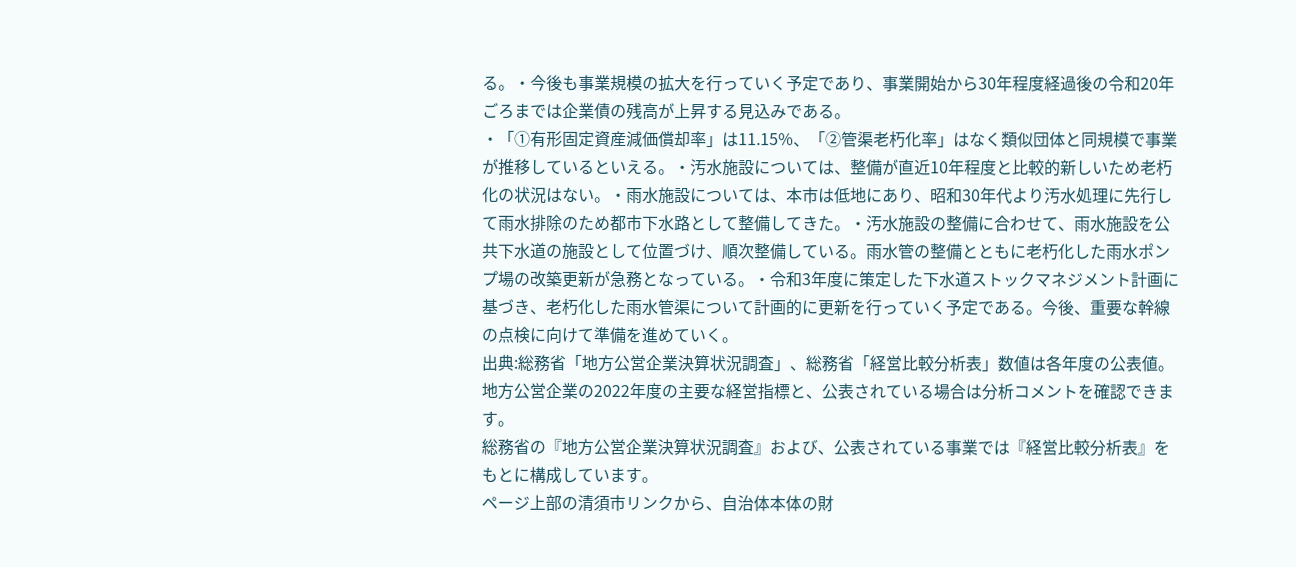る。・今後も事業規模の拡大を行っていく予定であり、事業開始から30年程度経過後の令和20年ごろまでは企業債の残高が上昇する見込みである。
・「➀有形固定資産減価償却率」は11.15%、「②管渠老朽化率」はなく類似団体と同規模で事業が推移しているといえる。・汚水施設については、整備が直近10年程度と比較的新しいため老朽化の状況はない。・雨水施設については、本市は低地にあり、昭和30年代より汚水処理に先行して雨水排除のため都市下水路として整備してきた。・汚水施設の整備に合わせて、雨水施設を公共下水道の施設として位置づけ、順次整備している。雨水管の整備とともに老朽化した雨水ポンプ場の改築更新が急務となっている。・令和3年度に策定した下水道ストックマネジメント計画に基づき、老朽化した雨水管渠について計画的に更新を行っていく予定である。今後、重要な幹線の点検に向けて準備を進めていく。
出典:総務省「地方公営企業決算状況調査」、総務省「経営比較分析表」数値は各年度の公表値。
地方公営企業の2022年度の主要な経営指標と、公表されている場合は分析コメントを確認できます。
総務省の『地方公営企業決算状況調査』および、公表されている事業では『経営比較分析表』をもとに構成しています。
ページ上部の清須市リンクから、自治体本体の財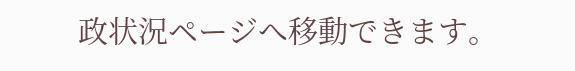政状況ページへ移動できます。